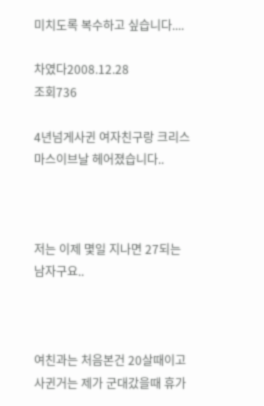미치도록 복수하고 싶습니다....

차였다2008.12.28
조회736

4년넘게사귄 여자친구랑 크리스마스이브날 헤어졌습니다..



저는 이제 몇일 지나면 27되는 남자구요..



여친과는 처음본건 20살때이고 사귄거는 제가 군대갔을때 휴가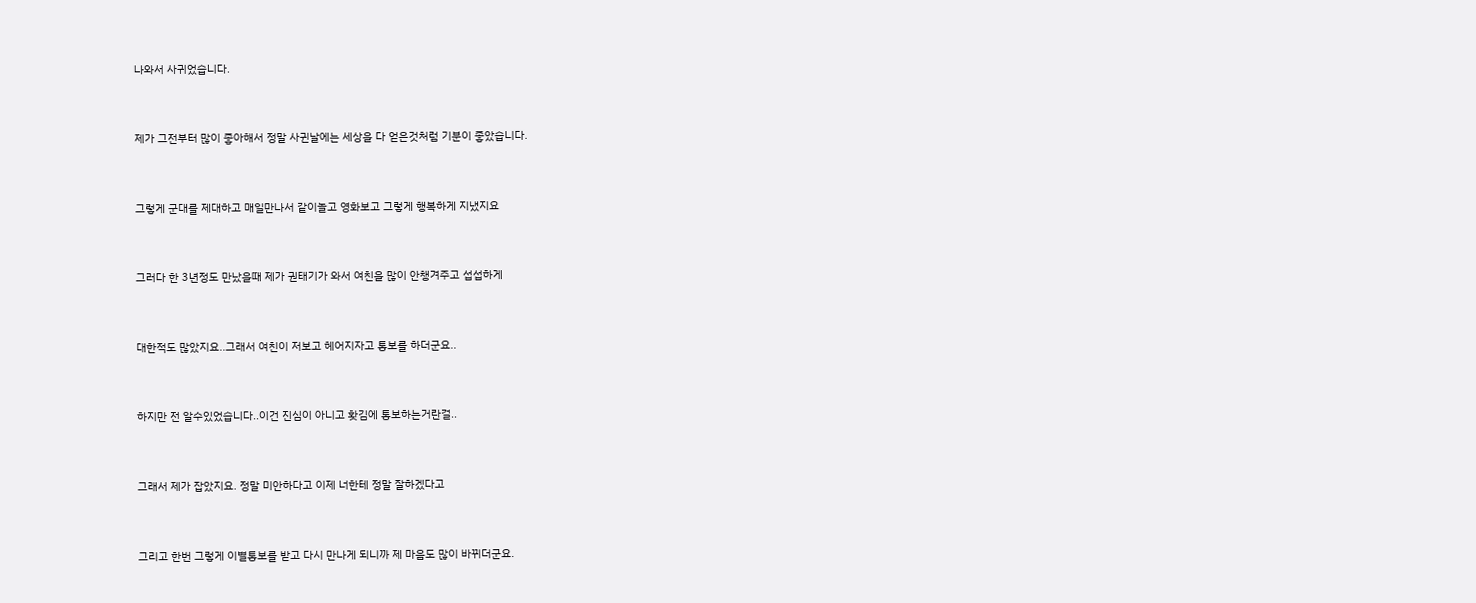나와서 사귀었습니다.



제가 그전부터 많이 좋아해서 정말 사귄날에는 세상을 다 얻은것처럼 기분이 좋았습니다.



그렇게 군대를 제대하고 매일만나서 같이놀고 영화보고 그렇게 행복하게 지냈지요



그러다 한 3년정도 만났을때 제가 권태기가 와서 여친을 많이 안챙겨주고 섭섭하게



대한적도 많았지요..그래서 여친이 저보고 헤어지자고 통보를 하더군요..



하지만 전 알수있었습니다..이건 진심이 아니고 홧김에 통보하는거란걸..



그래서 제가 잡았지요. 정말 미안하다고 이제 너한테 정말 잘하겠다고



그리고 한번 그렇게 이별통보를 받고 다시 만나게 되니까 제 마음도 많이 바뀌더군요.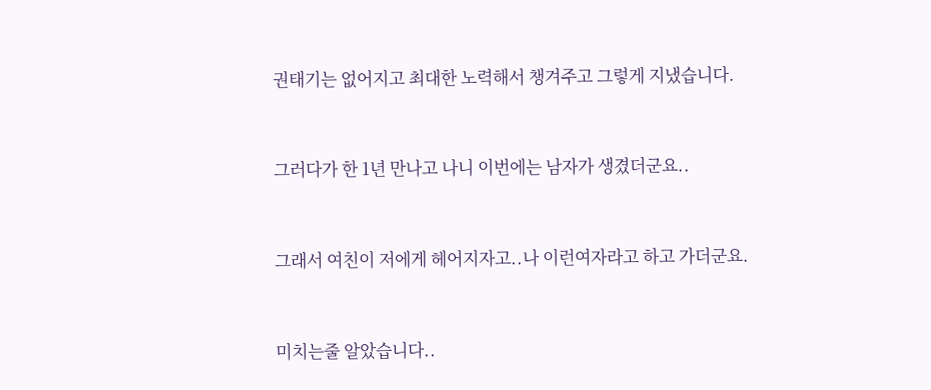권태기는 없어지고 최대한 노력해서 챙겨주고 그렇게 지냈습니다.



그러다가 한 1년 만나고 나니 이번에는 남자가 생겼더군요..



그래서 여친이 저에게 헤어지자고..나 이런여자라고 하고 가더군요.



미치는줄 알았습니다..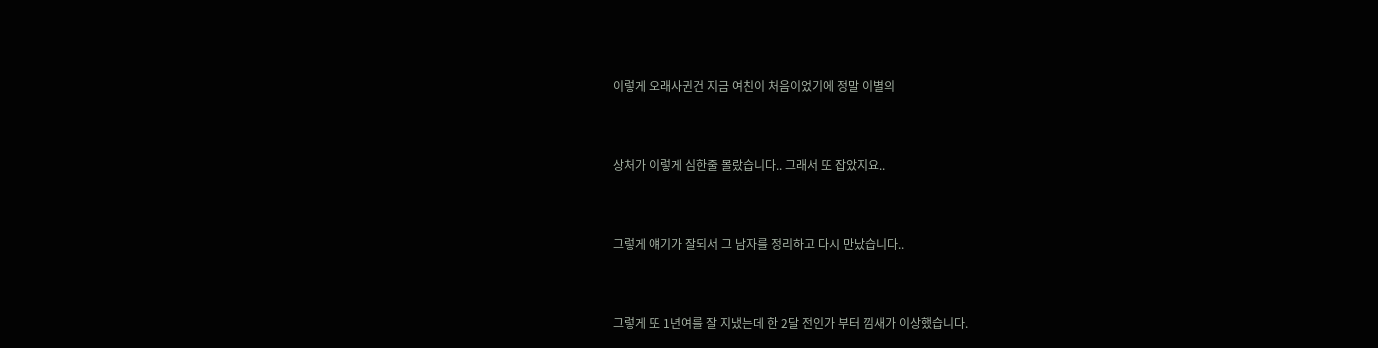이렇게 오래사귄건 지금 여친이 처음이었기에 정말 이별의



상처가 이렇게 심한줄 몰랐습니다.. 그래서 또 잡았지요..



그렇게 얘기가 잘되서 그 남자를 정리하고 다시 만났습니다..



그렇게 또 1년여를 잘 지냈는데 한 2달 전인가 부터 낌새가 이상했습니다.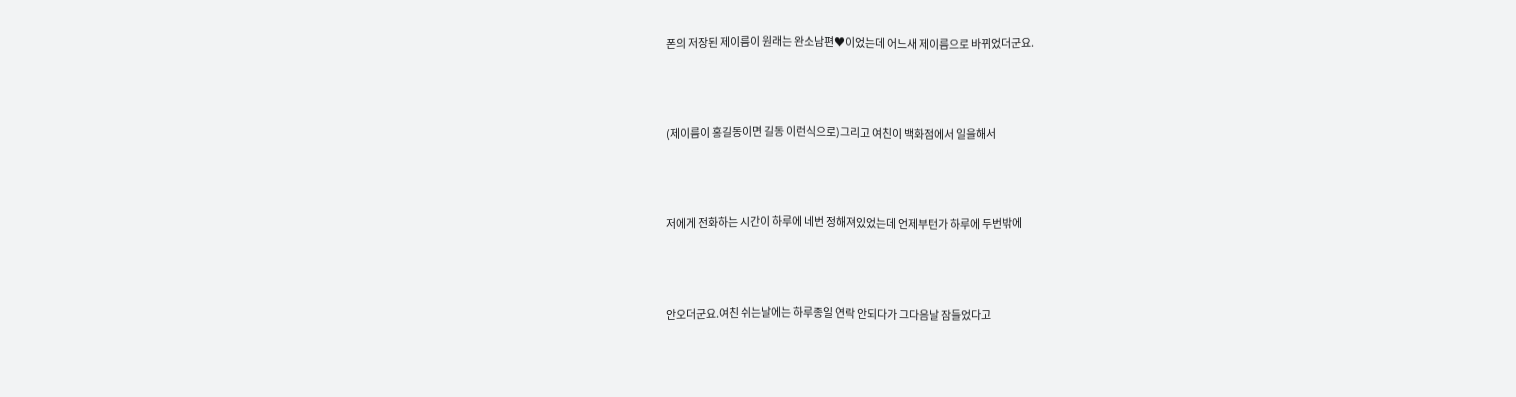폰의 저장된 제이름이 원래는 완소남편♥이었는데 어느새 제이름으로 바뀌었더군요.



(제이름이 홍길동이면 길동 이런식으로)그리고 여친이 백화점에서 일을해서



저에게 전화하는 시간이 하루에 네번 정해져있었는데 언제부턴가 하루에 두번밖에



안오더군요.여친 쉬는날에는 하루종일 연락 안되다가 그다음날 잠들었다고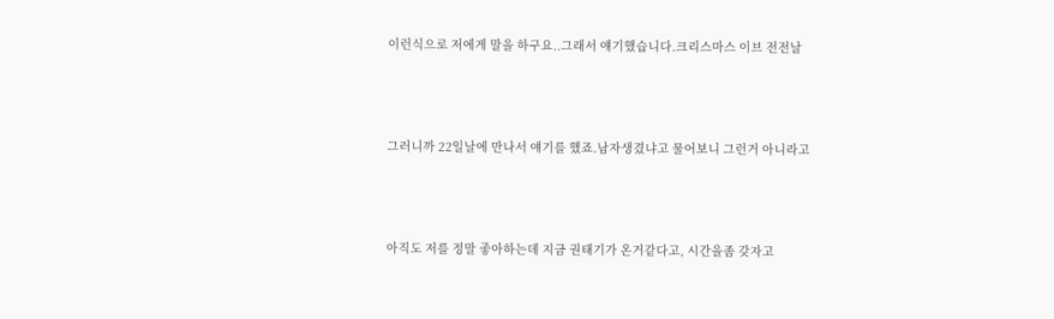이런식으로 저에게 말을 하구요..그래서 얘기했습니다.크리스마스 이브 전전날



그러니까 22일날에 만나서 얘기를 했죠.남자생겼냐고 물어보니 그런거 아니라고



아직도 저를 정말 좋아하는데 지금 권태기가 온거같다고, 시간을좀 갖자고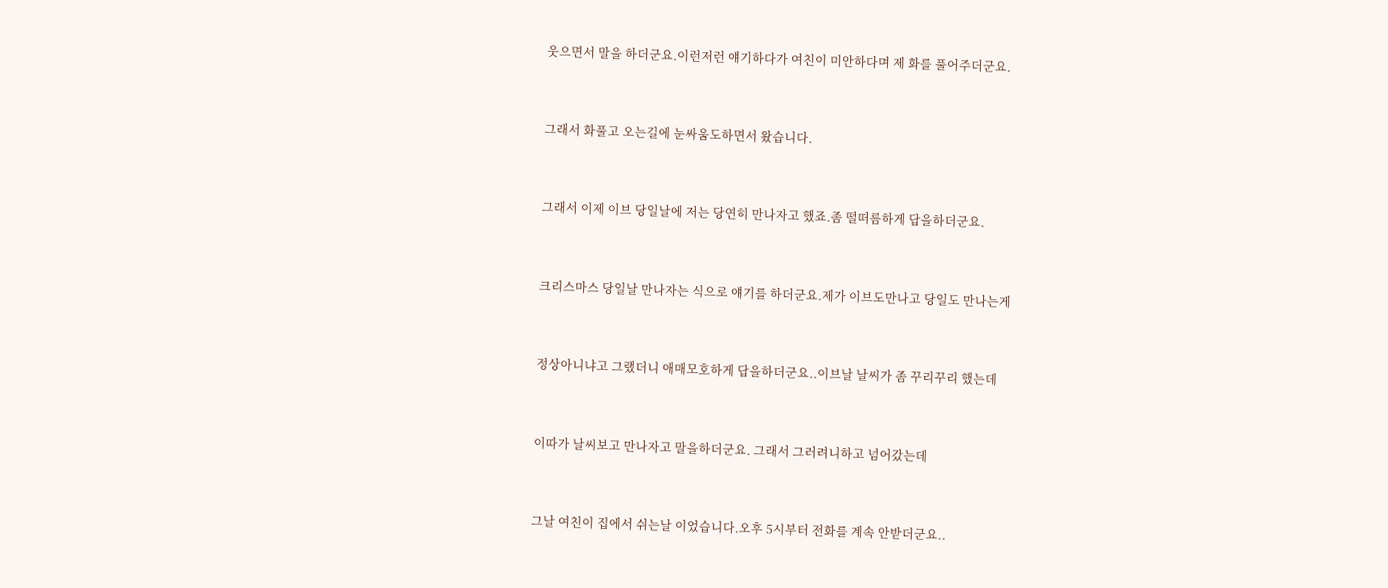웃으면서 말을 하더군요.이런저런 얘기하다가 여친이 미안하다며 제 화를 풀어주더군요.



그래서 화풀고 오는길에 눈싸움도하면서 왔습니다.



그래서 이제 이브 당일날에 저는 당연히 만나자고 했죠.좀 떨떠름하게 답을하더군요.



크리스마스 당일날 만나자는 식으로 얘기를 하더군요.제가 이브도만나고 당일도 만나는게



정상아니냐고 그랬더니 애매모호하게 답을하더군요..이브날 날씨가 좀 꾸리꾸리 했는데



이따가 날씨보고 만나자고 말을하더군요. 그래서 그러려니하고 넘어갔는데



그날 여친이 집에서 쉬는날 이었습니다.오후 5시부터 전화를 계속 안받더군요..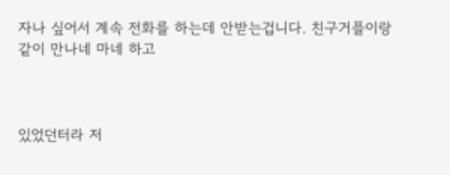자나 싶어서 계속 전화를 하는데 안받는겁니다. 친구거플이랑 같이 만나네 마네 하고



있었던터라 저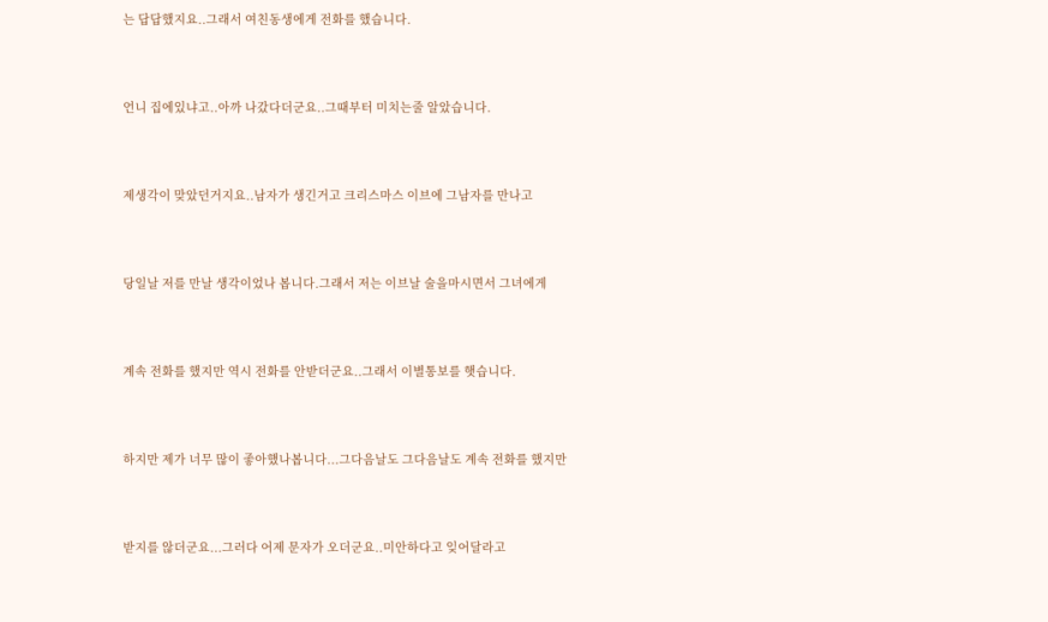는 답답했지요..그래서 여친동생에게 전화를 했습니다.



언니 집에있냐고..아까 나갔다더군요..그때부터 미치는줄 알았습니다.



제생각이 맞았던거지요..남자가 생긴거고 크리스마스 이브에 그남자를 만나고



당일날 저를 만날 생각이었나 봅니다.그래서 저는 이브날 술을마시면서 그녀에게



계속 전화를 했지만 역시 전화를 안받더군요..그래서 이별통보를 햇습니다.



하지만 제가 너무 많이 좋아했나봅니다...그다음날도 그다음날도 계속 전화를 했지만



받지를 않더군요...그러다 어제 문자가 오더군요..미안하다고 잊어달라고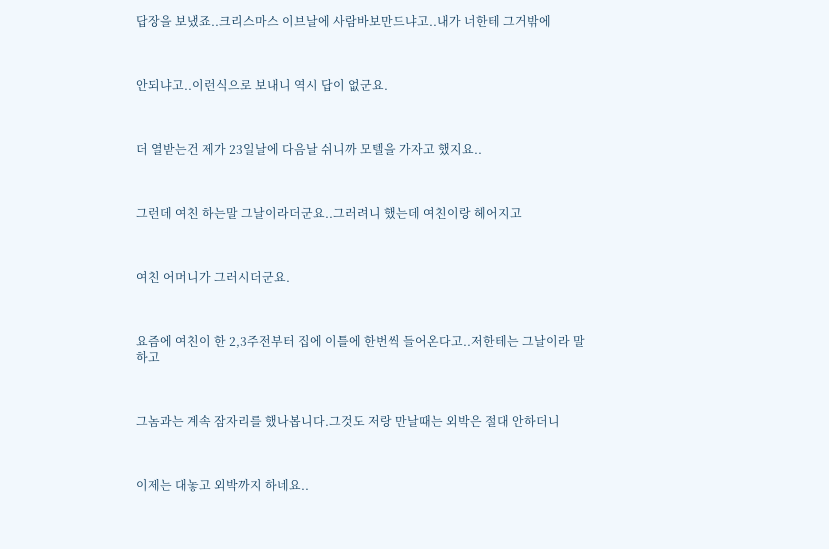답장을 보냈죠..크리스마스 이브날에 사람바보만드냐고..내가 너한테 그거밖에



안되냐고..이런식으로 보내니 역시 답이 없군요.



더 열받는건 제가 23일날에 다음날 쉬니까 모텔을 가자고 했지요..



그런데 여친 하는말 그날이라더군요..그러려니 했는데 여친이랑 헤어지고



여친 어머니가 그러시더군요.



요즘에 여친이 한 2,3주전부터 집에 이틀에 한번씩 들어온다고..저한테는 그날이라 말하고



그놈과는 계속 잠자리를 했나봅니다.그것도 저랑 만날때는 외박은 절대 안하더니



이제는 대놓고 외박까지 하네요..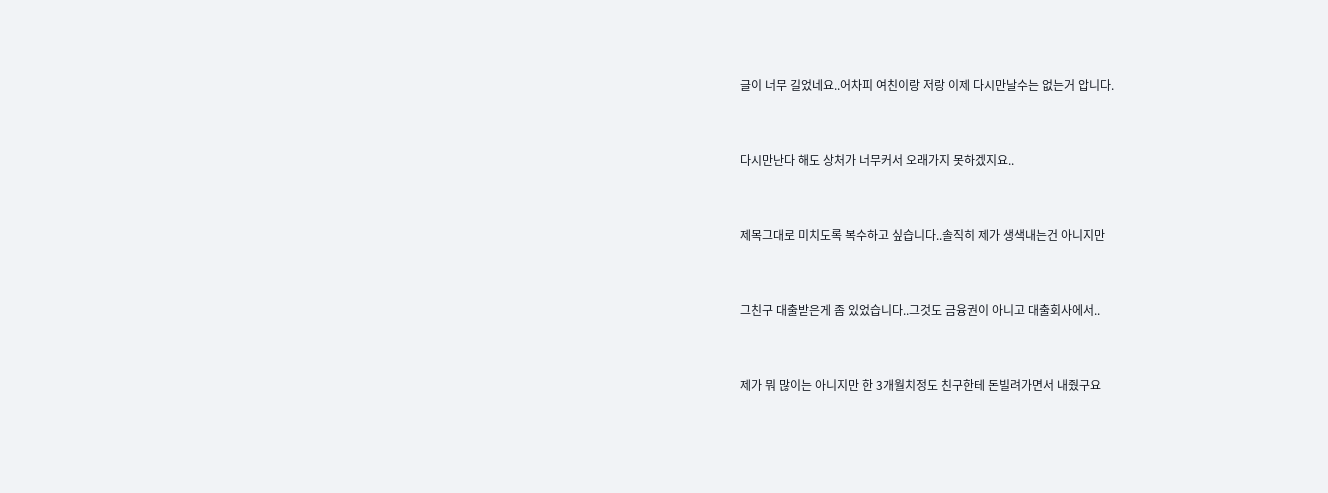글이 너무 길었네요..어차피 여친이랑 저랑 이제 다시만날수는 없는거 압니다.



다시만난다 해도 상처가 너무커서 오래가지 못하겠지요..



제목그대로 미치도록 복수하고 싶습니다..솔직히 제가 생색내는건 아니지만



그친구 대출받은게 좀 있었습니다..그것도 금융권이 아니고 대출회사에서..



제가 뭐 많이는 아니지만 한 3개월치정도 친구한테 돈빌려가면서 내줬구요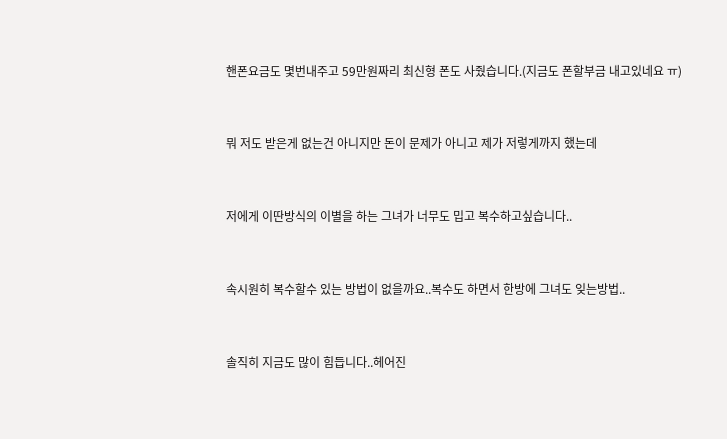핸폰요금도 몇번내주고 59만원짜리 최신형 폰도 사줬습니다.(지금도 폰할부금 내고있네요 ㅠ)



뭐 저도 받은게 없는건 아니지만 돈이 문제가 아니고 제가 저렇게까지 했는데



저에게 이딴방식의 이별을 하는 그녀가 너무도 밉고 복수하고싶습니다..



속시원히 복수할수 있는 방법이 없을까요..복수도 하면서 한방에 그녀도 잊는방법..



솔직히 지금도 많이 힘듭니다..헤어진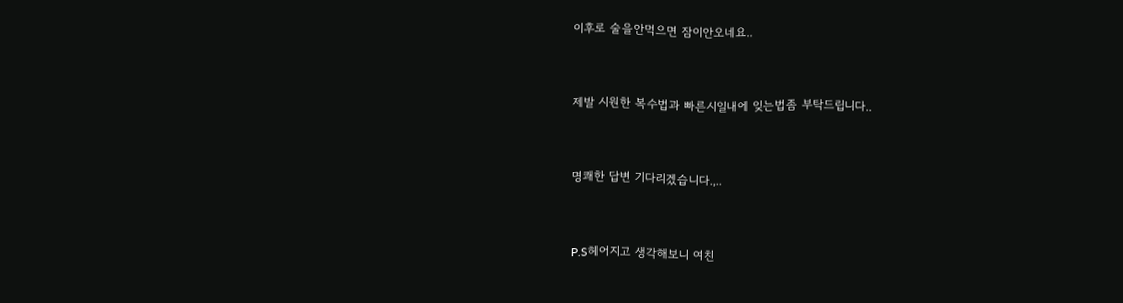이후로 술을안먹으면 잠이안오네요..



제발 시원한 복수법과 빠른시일내에 잊는법좀 부탁드립니다..



명쾌한 답변 기다리겠습니다.,..



P.S헤어지고 생각해보니 여친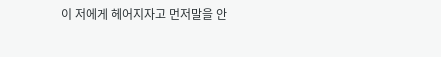이 저에게 헤어지자고 먼저말을 안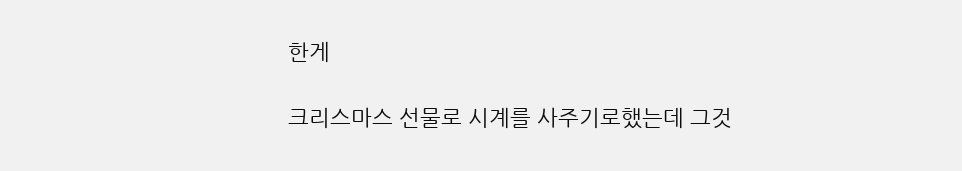한게

크리스마스 선물로 시계를 사주기로했는데 그것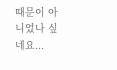때문이 아니었나 싶네요...